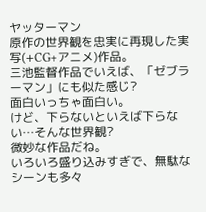ヤッターマン
原作の世界観を忠実に再現した実写(+CG+アニメ)作品。
三池監督作品でいえば、「ゼブラーマン」にも似た感じ?
面白いっちゃ面白い。
けど、下らないといえば下らない…そんな世界観?
微妙な作品だね。
いろいろ盛り込みすぎで、無駄なシーンも多々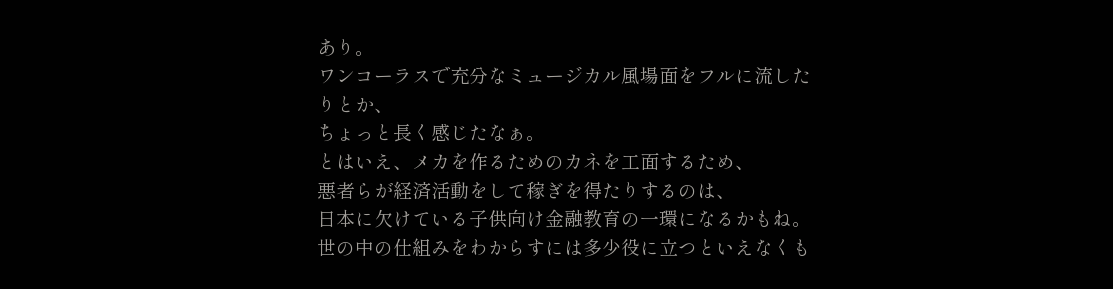あり。
ワンコーラスで充分なミュージカル風場面をフルに流したりとか、
ちょっと長く感じたなぁ。
とはいえ、メカを作るためのカネを工面するため、
悪者らが経済活動をして稼ぎを得たりするのは、
日本に欠けている子供向け金融教育の一環になるかもね。
世の中の仕組みをわからすには多少役に立つといえなくも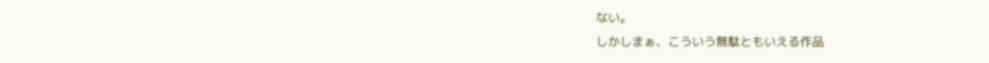ない。
しかしまぁ、こういう無駄ともいえる作品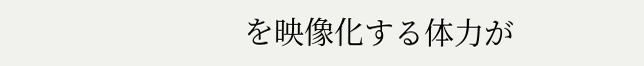を映像化する体力が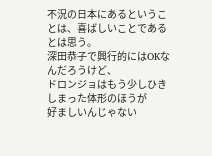不況の日本にあるということは、喜ばしいことであるとは思う。
深田恭子で興行的にはOKなんだろうけど、
ドロンジョはもう少しひきしまった体形のほうが
好ましいんじゃない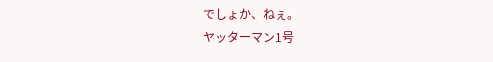でしょか、ねぇ。
ヤッターマン1号